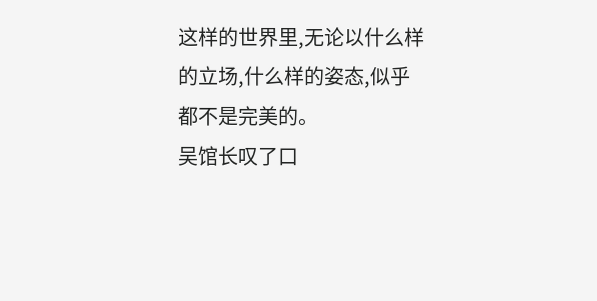这样的世界里,无论以什么样的立场,什么样的姿态,似乎都不是完美的。
吴馆长叹了口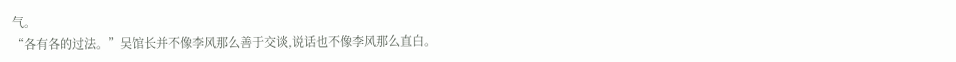气。
“各有各的过法。”吴馆长并不像李风那么善于交谈,说话也不像李风那么直白。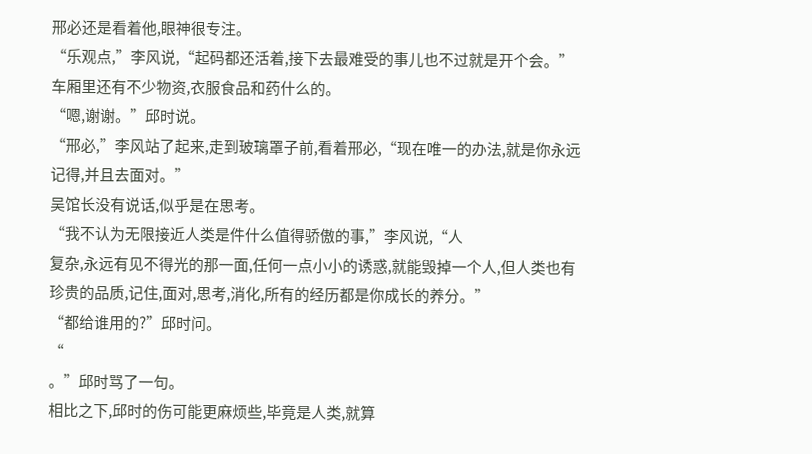邢必还是看着他,眼神很专注。
“乐观点,”李风说,“起码都还活着,接下去最难受的事儿也不过就是开个会。”
车厢里还有不少物资,衣服食品和药什么的。
“嗯,谢谢。”邱时说。
“邢必,”李风站了起来,走到玻璃罩子前,看着邢必,“现在唯一的办法,就是你永远记得,并且去面对。”
吴馆长没有说话,似乎是在思考。
“我不认为无限接近人类是件什么值得骄傲的事,”李风说,“人
复杂,永远有见不得光的那一面,任何一点小小的诱惑,就能毁掉一个人,但人类也有珍贵的品质,记住,面对,思考,消化,所有的经历都是你成长的养分。”
“都给谁用的?”邱时问。
“
。”邱时骂了一句。
相比之下,邱时的伤可能更麻烦些,毕竟是人类,就算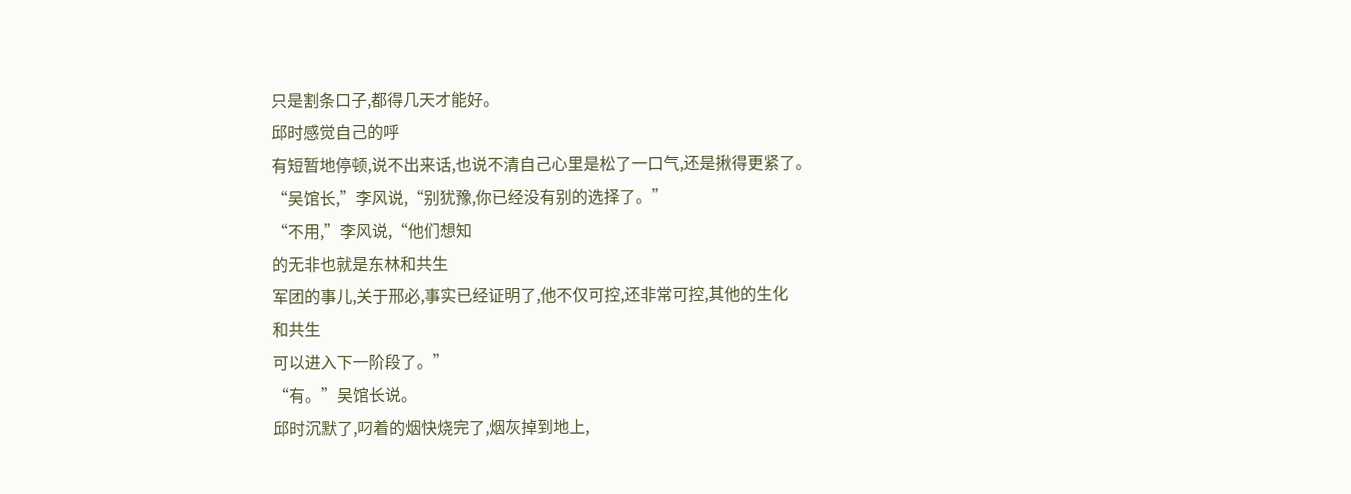只是割条口子,都得几天才能好。
邱时感觉自己的呼
有短暂地停顿,说不出来话,也说不清自己心里是松了一口气,还是揪得更紧了。
“吴馆长,”李风说,“别犹豫,你已经没有别的选择了。”
“不用,”李风说,“他们想知
的无非也就是东林和共生
军团的事儿,关于邢必,事实已经证明了,他不仅可控,还非常可控,其他的生化
和共生
可以进入下一阶段了。”
“有。”吴馆长说。
邱时沉默了,叼着的烟快烧完了,烟灰掉到地上,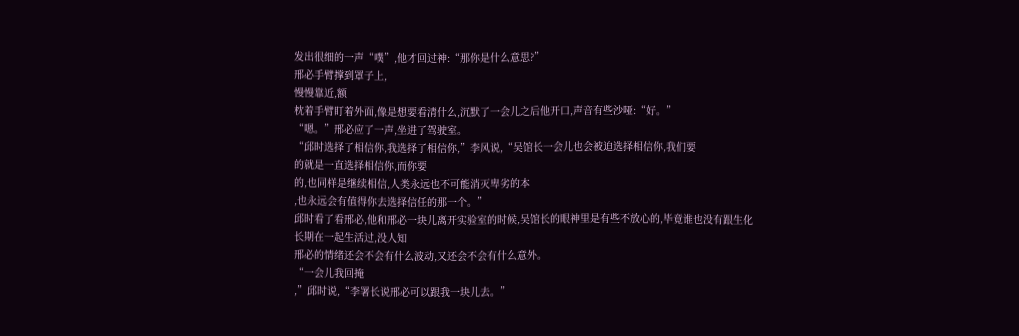发出很细的一声“噗”,他才回过神:“那你是什么意思?”
邢必手臂撑到罩子上,
慢慢靠近,额
枕着手臂盯着外面,像是想要看清什么,沉默了一会儿之后他开口,声音有些沙哑:“好。”
“嗯。”邢必应了一声,坐进了驾驶室。
“邱时选择了相信你,我选择了相信你,”李风说,“吴馆长一会儿也会被迫选择相信你,我们要
的就是一直选择相信你,而你要
的,也同样是继续相信,人类永远也不可能消灭卑劣的本
,也永远会有值得你去选择信任的那一个。”
邱时看了看邢必,他和邢必一块儿离开实验室的时候,吴馆长的眼神里是有些不放心的,毕竟谁也没有跟生化
长期在一起生活过,没人知
邢必的情绪还会不会有什么波动,又还会不会有什么意外。
“一会儿我回掩
,”邱时说,“李署长说邢必可以跟我一块儿去。”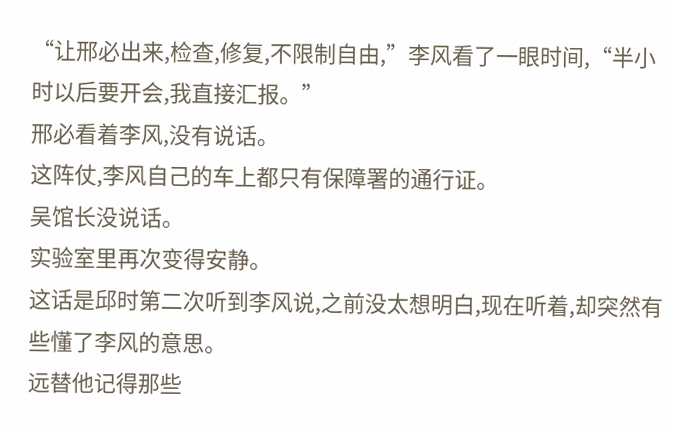“让邢必出来,检查,修复,不限制自由,”李风看了一眼时间,“半小时以后要开会,我直接汇报。”
邢必看着李风,没有说话。
这阵仗,李风自己的车上都只有保障署的通行证。
吴馆长没说话。
实验室里再次变得安静。
这话是邱时第二次听到李风说,之前没太想明白,现在听着,却突然有些懂了李风的意思。
远替他记得那些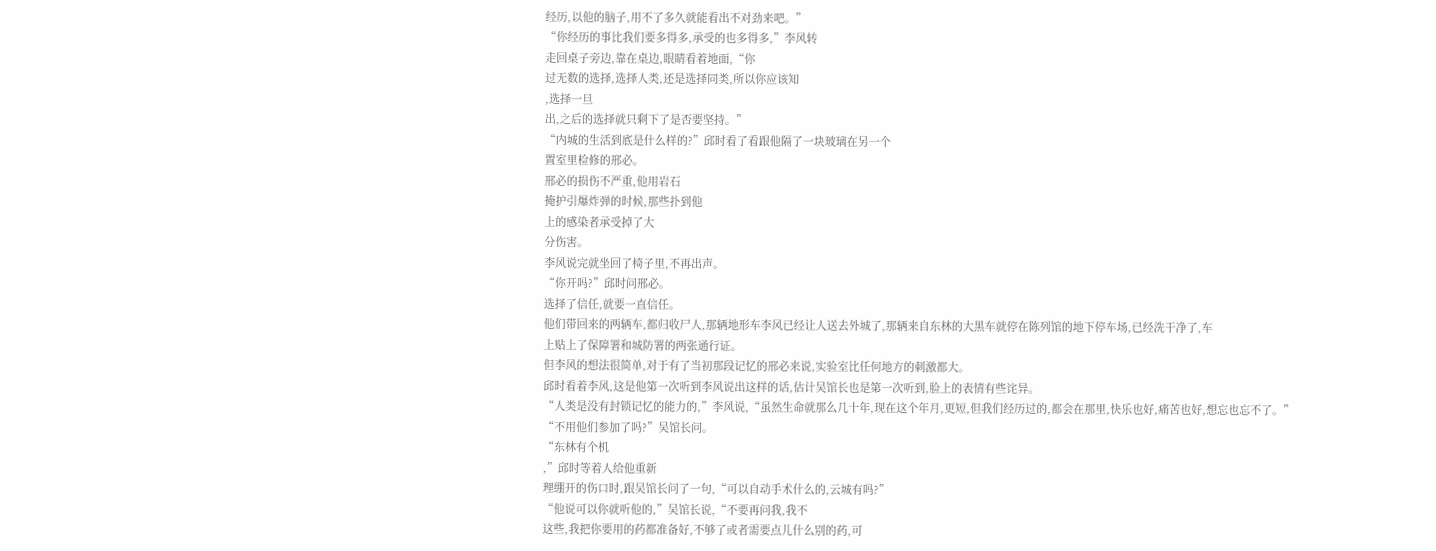经历,以他的脑子,用不了多久就能看出不对劲来吧。”
“你经历的事比我们要多得多,承受的也多得多,”李风转
走回桌子旁边,靠在桌边,眼睛看着地面,“你
过无数的选择,选择人类,还是选择同类,所以你应该知
,选择一旦
出,之后的选择就只剩下了是否要坚持。”
“内城的生活到底是什么样的?”邱时看了看跟他隔了一块玻璃在另一个
置室里检修的邢必。
邢必的损伤不严重,他用岩石
掩护引爆炸弹的时候,那些扑到他
上的感染者承受掉了大
分伤害。
李风说完就坐回了椅子里,不再出声。
“你开吗?”邱时问邢必。
选择了信任,就要一直信任。
他们带回来的两辆车,都归收尸人,那辆地形车李风已经让人送去外城了,那辆来自东林的大黑车就停在陈列馆的地下停车场,已经洗干净了,车
上贴上了保障署和城防署的两张通行证。
但李风的想法很简单,对于有了当初那段记忆的邢必来说,实验室比任何地方的刺激都大。
邱时看着李风,这是他第一次听到李风说出这样的话,估计吴馆长也是第一次听到,脸上的表情有些诧异。
“人类是没有封锁记忆的能力的,”李风说,“虽然生命就那么几十年,现在这个年月,更短,但我们经历过的,都会在那里,快乐也好,痛苦也好,想忘也忘不了。”
“不用他们参加了吗?”吴馆长问。
“东林有个机
,”邱时等着人给他重新
理绷开的伤口时,跟吴馆长问了一句,“可以自动手术什么的,云城有吗?”
“他说可以你就听他的,”吴馆长说,“不要再问我,我不
这些,我把你要用的药都准备好,不够了或者需要点儿什么别的药,可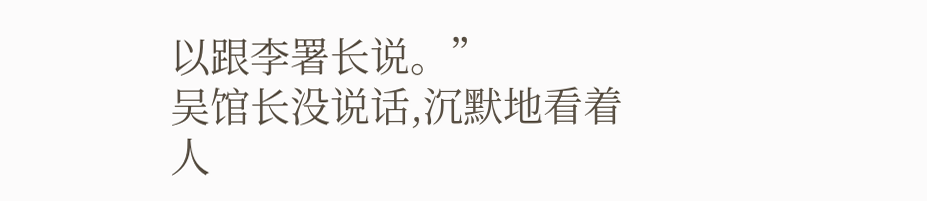以跟李署长说。”
吴馆长没说话,沉默地看着人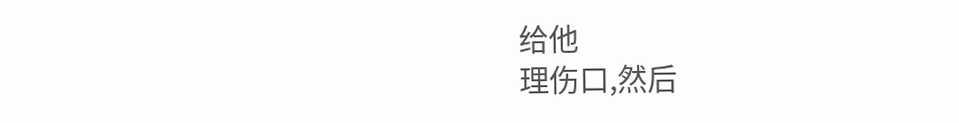给他
理伤口,然后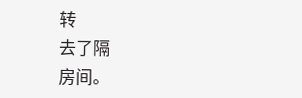转
去了隔
房间。